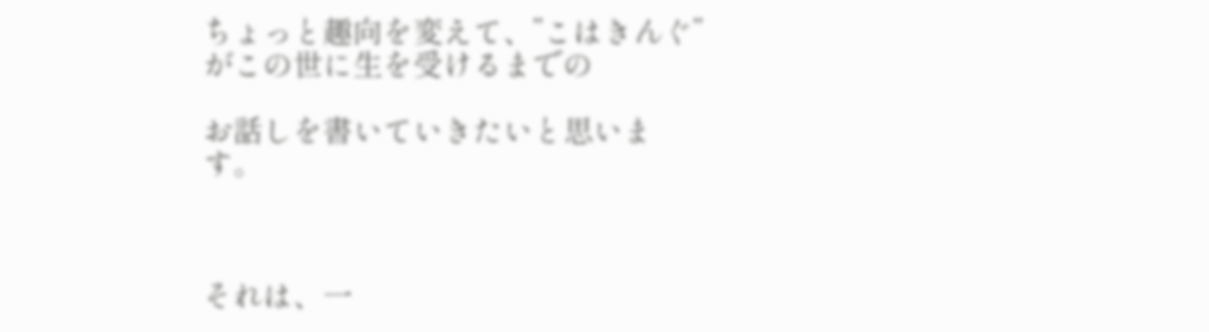ちょっと趣向を変えて、”こはきんぐ”がこの世に生を受けるまでの

お話しを書いていきたいと思います。



それは、一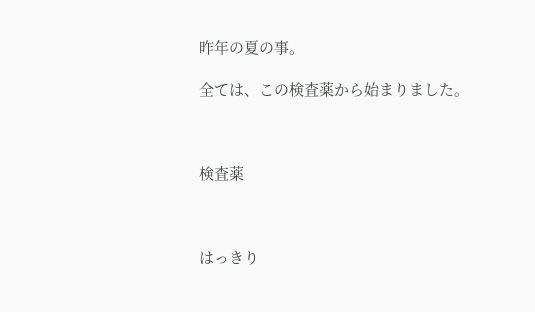昨年の夏の事。

全ては、この検査薬から始まりました。



検査薬



はっきり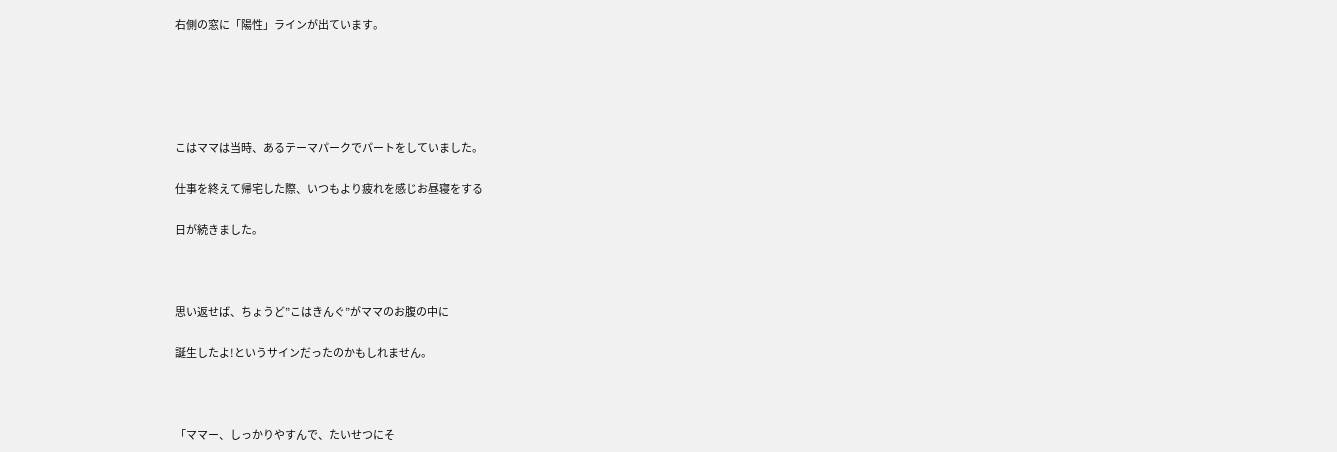右側の窓に「陽性」ラインが出ています。





こはママは当時、あるテーマパークでパートをしていました。

仕事を終えて帰宅した際、いつもより疲れを感じお昼寝をする

日が続きました。



思い返せば、ちょうど”こはきんぐ”がママのお腹の中に

誕生したよ!というサインだったのかもしれません。



「ママー、しっかりやすんで、たいせつにそ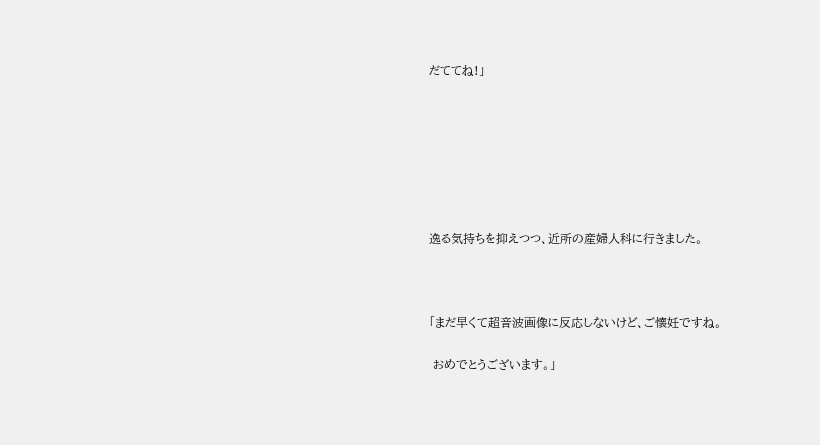だててね!」







逸る気持ちを抑えつつ、近所の産婦人科に行きました。



「まだ早くて超音波画像に反応しないけど、ご懐妊ですね。

 おめでとうございます。」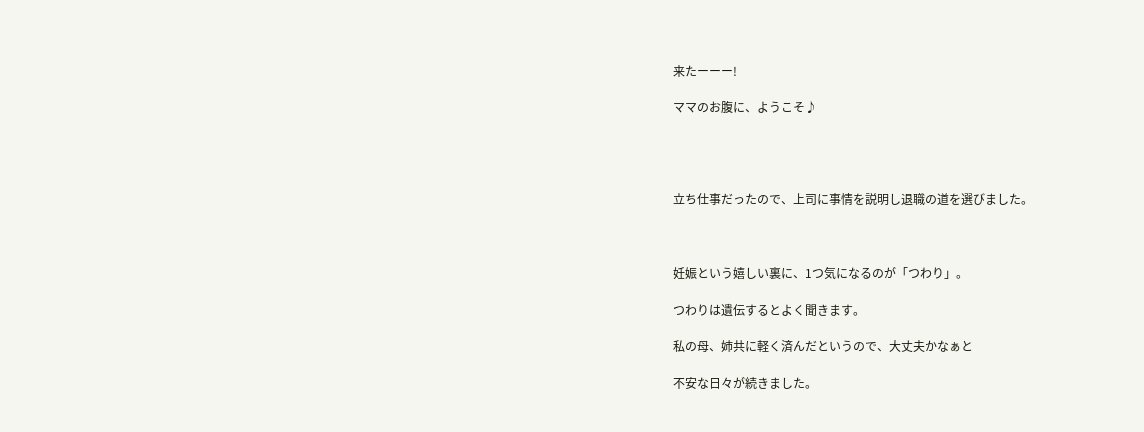来たーーー!

ママのお腹に、ようこそ♪




立ち仕事だったので、上司に事情を説明し退職の道を選びました。



妊娠という嬉しい裏に、1つ気になるのが「つわり」。

つわりは遺伝するとよく聞きます。

私の母、姉共に軽く済んだというので、大丈夫かなぁと

不安な日々が続きました。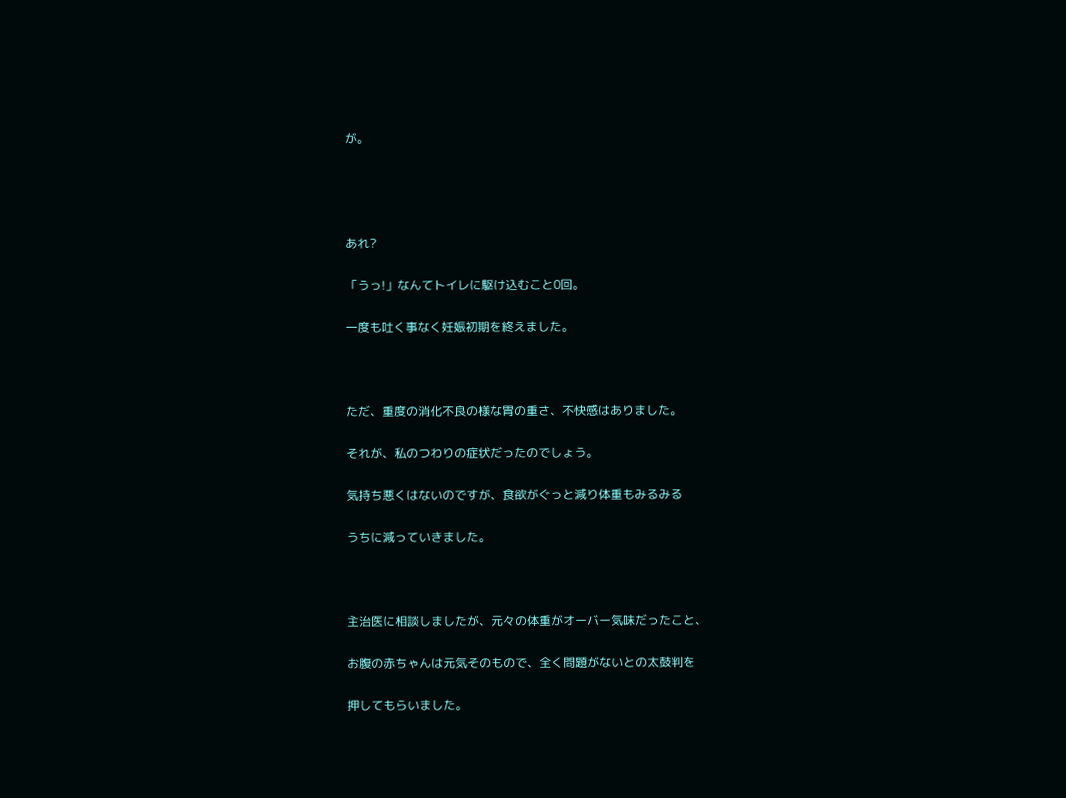が。




あれ?

「うっ!」なんてトイレに駆け込むこと0回。

一度も吐く事なく妊娠初期を終えました。



ただ、重度の消化不良の様な胃の重さ、不快感はありました。

それが、私のつわりの症状だったのでしょう。

気持ち悪くはないのですが、食欲がぐっと減り体重もみるみる

うちに減っていきました。



主治医に相談しましたが、元々の体重がオーバー気味だったこと、

お腹の赤ちゃんは元気そのもので、全く問題がないとの太鼓判を

押してもらいました。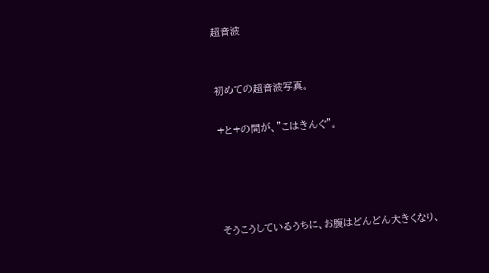超音波


初めての超音波写真。

+と+の間が、”こはきんぐ”。




そうこうしているうちに、お腹はどんどん大きくなり、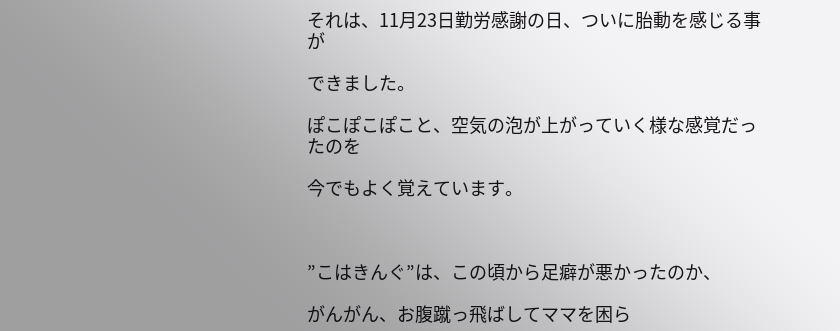それは、11月23日勤労感謝の日、ついに胎動を感じる事が

できました。

ぽこぽこぽこと、空気の泡が上がっていく様な感覚だったのを

今でもよく覚えています。



”こはきんぐ”は、この頃から足癖が悪かったのか、

がんがん、お腹蹴っ飛ばしてママを困ら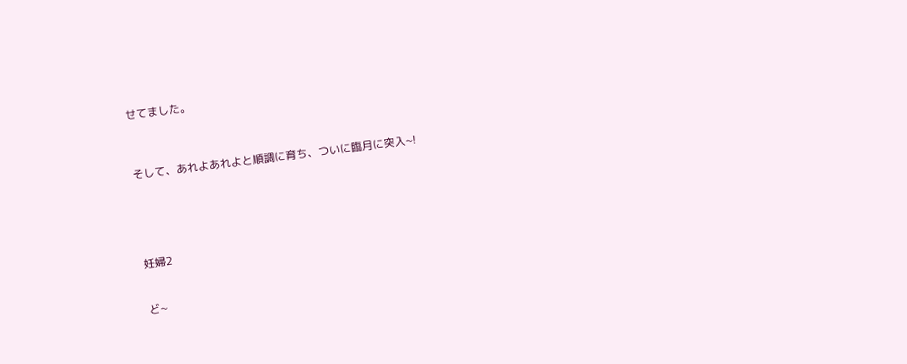せてました。



そして、あれよあれよと順調に育ち、ついに臨月に突入~!





妊婦2


ど~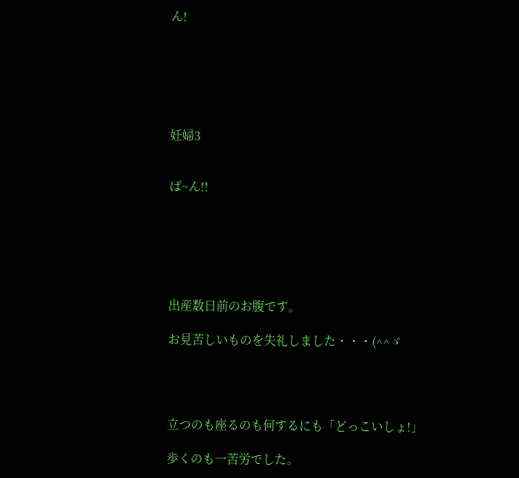ん!






妊婦3


ば~ん!!






出産数日前のお腹です。

お見苦しいものを失礼しました・・・(^^ゞ




立つのも座るのも何するにも「どっこいしょ!」

歩くのも一苦労でした。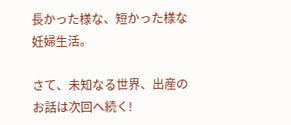長かった様な、短かった様な妊婦生活。

さて、未知なる世界、出産のお話は次回へ続く!